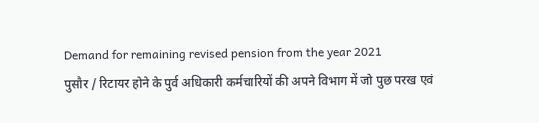Demand for remaining revised pension from the year 2021
पुसौर / रिटायर होने के पुर्व अधिकारी कर्मचारियों की अपने विभाग में जो पुछ परख एवं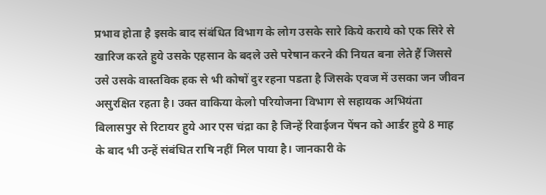प्रभाव होता है इसके बाद संबंधित विभाग के लोग उसके सारे किये कराये को एक सिरे से खारिज करते हुये उसके एहसान के बदले उसे परेषान करने की नियत बना लेते हैं जिससे उसे उसके वास्तविक हक से भी कोषों दुर रहना पडता है जिसके एवज में उसका जन जीवन असुरक्षित रहता है। उक्त वाकिया केलो परियोजना विभाग से सहायक अभियंता बिलासपुर से रिटायर हुये आर एस चंद्रा का है जिन्हें रिवाईजन पेंषन को आर्डर हुये 8 माह के बाद भी उन्हें संबंधित राषि नहीं मिल पाया है। जानकारी के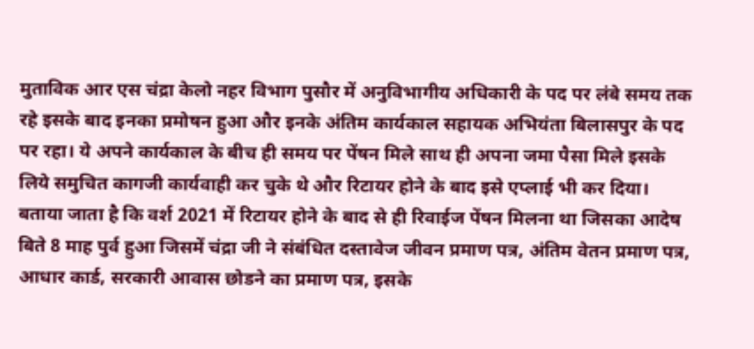मुताविक आर एस चंद्रा केलो नहर विभाग पुसौर में अनुविभागीय अधिकारी के पद पर लंबे समय तक रहे इसके बाद इनका प्रमोषन हुआ और इनके अंतिम कार्यकाल सहायक अभियंता बिलासपुर के पद पर रहा। ये अपने कार्यकाल के बीच ही समय पर पेंषन मिले साथ ही अपना जमा पैसा मिले इसके लिये समुचित कागजी कार्यवाही कर चुके थे और रिटायर होने के बाद इसे एप्लाई भी कर दिया। बताया जाता है कि वर्श 2021 में रिटायर होने के बाद से ही रिवाईज पेंषन मिलना था जिसका आदेष बिते 8 माह पुर्व हुआ जिसमें चंद्रा जी ने संबंधित दस्तावेज जीवन प्रमाण पत्र, अंतिम वेतन प्रमाण पत्र, आधार कार्ड, सरकारी आवास छोडने का प्रमाण पत्र, इसके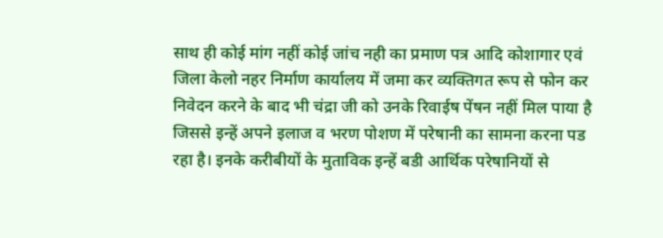साथ ही कोई मांग नहीं कोई जांच नही का प्रमाण पत्र आदि कोशागार एवं जिला केलो नहर निर्माण कार्यालय में जमा कर व्यक्तिगत रूप से फोन कर निवेदन करने के बाद भी चंद्रा जी को उनके रिवाईष पेंषन नहीं मिल पाया है जिससे इन्हें अपने इलाज व भरण पोशण में परेषानी का सामना करना पड रहा है। इनके करीबीयों के मुताविक इन्हें बडी आर्थिक परेषानियों से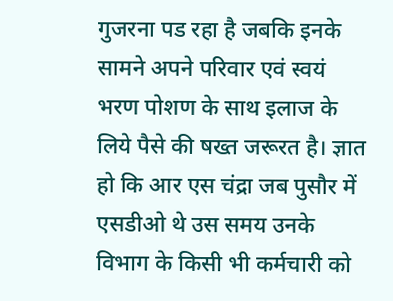गुजरना पड रहा है जबकि इनके सामने अपने परिवार एवं स्वयं भरण पोशण के साथ इलाज के लिये पैसे की षख्त जरूरत है। ज्ञात हो कि आर एस चंद्रा जब पुसौर में एसडीओ थे उस समय उनके विभाग के किसी भी कर्मचारी को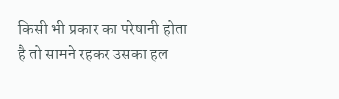किसी भी प्रकार का परेषानी होता है तो सामने रहकर उसका हल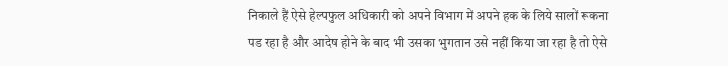निकाले हैं ऐसे हेल्पफुल अधिकारी को अपने विभाग में अपने हक के लिये सालों रूकना पड रहा है और आदेष होने के बाद भी उसका भुगतान उसे नहीं किया जा रहा है तो ऐसे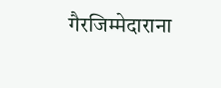गैरजिम्मेदाराना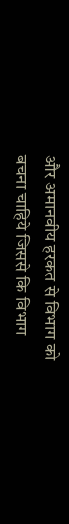और अमानवीय हरकत से विभाग को बचना चाहिये जिससे कि विभाग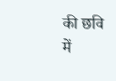की छवि में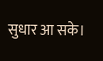सुधार आ सके।